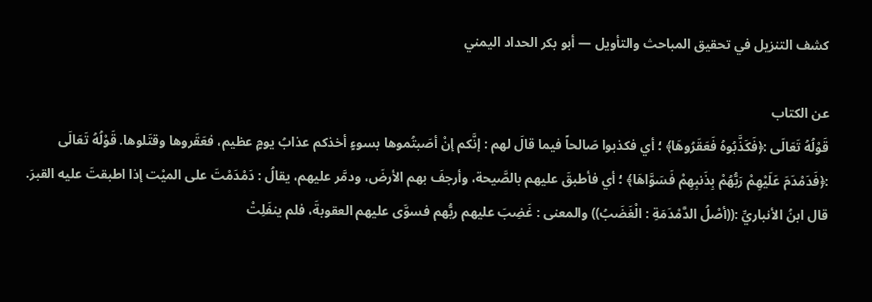كشف التنزيل في تحقيق المباحث والتأويل — أبو بكر الحداد اليمني

عن الكتاب
قَوْلُهُ تَعَالَى :﴿فَكَذَّبُوهُ فَعَقَرُوهَا﴾ ؛ أي فكذبوا صَالحاً فيما قالَ لهم : إنَّكم إنْ أصَبتُموها بسوءٍ أخذكم عذابُ يومٍ عظيم، فعَقَروها وقتَلوها. قَوْلُهُ تَعَالَى :﴿فَدَمْدَمَ عَلَيْهِمْ رَبُّهُمْ بِذَنبِهِمْ فَسَوَّاهَا﴾ ؛ أي فأطبقَ عليهم بالصَّيحة، وأرجفَ بهم الأرضَ، ودمَّر عليهم، يقالُ : دَمْدَمْتَ على الميْت إذا اطبقتَ عليه القبرَ.
قال ابنُ الأنباريِّ :((أصْلُ الدَّمْدَمَةِ : الْغَضَبُ)) والمعنى : غَضِبَ عليهم ربُّهم فسوَّى عليهم العقوبةَ، فلم ينفَلِتْ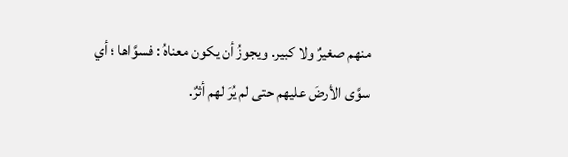منهم صغيرٌ ولا كبير. ويجوزُ أن يكون معناهُ : فسوَّاها ؛ أي سوَّى الأرضَ عليهم حتى لم يُرَ لهم أثرٌ.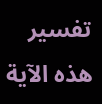تفسير هذه الآية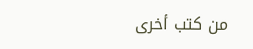من كتب أخرى